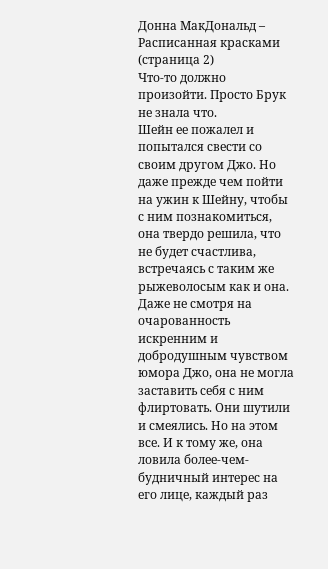Донна МакДональд – Расписанная красками (страница 2)
Что-то должно произойти. Просто Брук не знала что.
Шейн ее пожалел и попытался свести со своим другом Джо. Но даже прежде чем пойти на ужин к Шейну, чтобы с ним познакомиться, она твердо решила, что не будет счастлива, встречаясь с таким же рыжеволосым как и она. Даже не смотря на очарованность искренним и добродушным чувством юмора Джо, она не могла заставить себя с ним флиртовать. Они шутили и смеялись. Но на этом все. И к тому же, она ловила более-чем-будничный интерес на его лице, каждый раз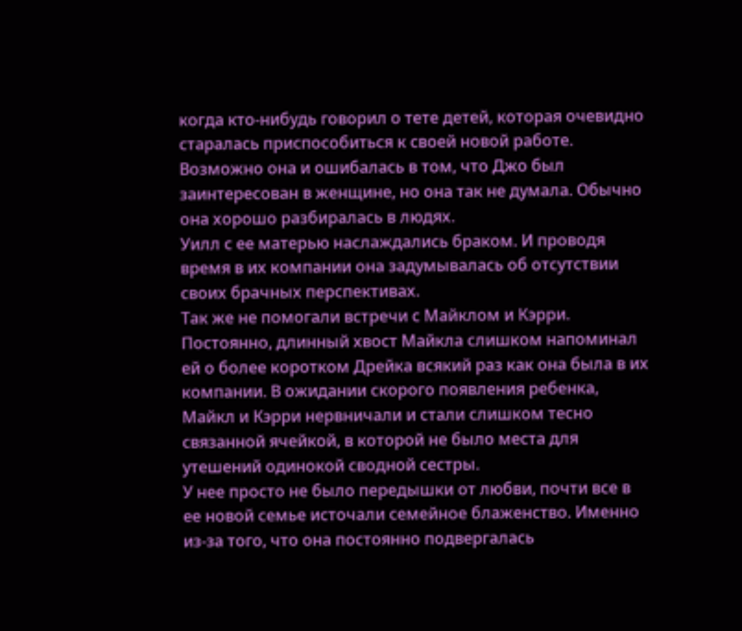когда кто-нибудь говорил о тете детей, которая очевидно старалась приспособиться к своей новой работе. Возможно она и ошибалась в том, что Джо был заинтересован в женщине, но она так не думала. Обычно она хорошо разбиралась в людях.
Уилл с ее матерью наслаждались браком. И проводя время в их компании она задумывалась об отсутствии своих брачных перспективах.
Так же не помогали встречи с Майклом и Кэрри. Постоянно, длинный хвост Майкла слишком напоминал ей о более коротком Дрейка всякий раз как она была в их компании. В ожидании скорого появления ребенка, Майкл и Кэрри нервничали и стали слишком тесно связанной ячейкой, в которой не было места для утешений одинокой сводной сестры.
У нее просто не было передышки от любви, почти все в ее новой семье источали семейное блаженство. Именно из-за того, что она постоянно подвергалась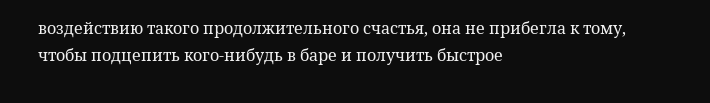воздействию такого продолжительного счастья, она не прибегла к тому, чтобы подцепить кого-нибудь в баре и получить быстрое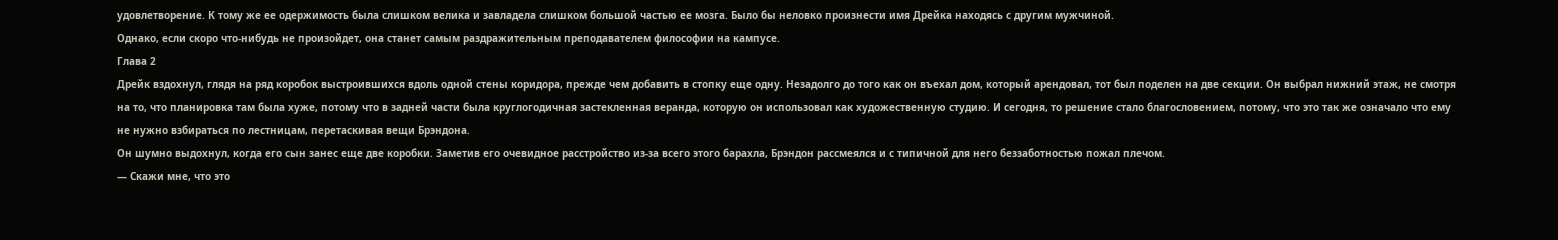удовлетворение. К тому же ее одержимость была слишком велика и завладела слишком большой частью ее мозга. Было бы неловко произнести имя Дрейка находясь с другим мужчиной.
Однако, если скоро что-нибудь не произойдет, она станет самым раздражительным преподавателем философии на кампусе.
Глава 2
Дрейк вздохнул, глядя на ряд коробок выстроившихся вдоль одной стены коридора, прежде чем добавить в стопку еще одну. Незадолго до того как он въехал дом, который арендовал, тот был поделен на две секции. Он выбрал нижний этаж, не смотря на то, что планировка там была хуже, потому что в задней части была круглогодичная застекленная веранда, которую он использовал как художественную студию. И сегодня, то решение стало благословением, потому, что это так же означало что ему не нужно взбираться по лестницам, перетаскивая вещи Брэндона.
Он шумно выдохнул, когда его сын занес еще две коробки. Заметив его очевидное расстройство из-за всего этого барахла, Брэндон рассмеялся и с типичной для него беззаботностью пожал плечом.
— Скажи мне, что это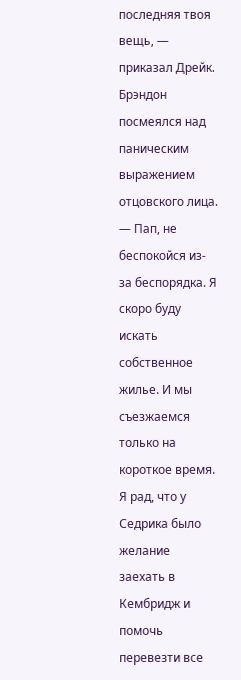последняя твоя вещь, — приказал Дрейк.
Брэндон посмеялся над паническим выражением отцовского лица.
— Пап, не беспокойся из-за беспорядка. Я скоро буду искать собственное жилье. И мы съезжаемся только на короткое время. Я рад, что у Седрика было желание заехать в Кембридж и помочь перевезти все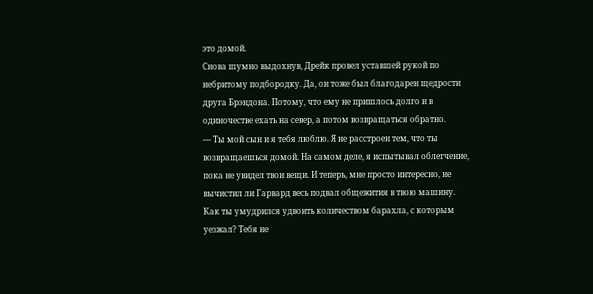это домой.
Снова шумно выдохнув, Дрейк провел уставшей рукой по небритому подбородку. Да, он тоже был благодарен щедрости друга Брэндона. Потому, что ему не пришлось долго и в одиночестве ехать на север, а потом возвращаться обратно.
— Ты мой сын и я тебя люблю. Я не расстроен тем, что ты возвращаешься домой. На самом деле, я испытывал облегчение, пока не увидел твои вещи. И теперь, мне просто интересно, не вычистил ли Гарвард весь подвал общежития в твою машину. Как ты умудрился удвоить количеством барахла, с которым уезжал? Тебя не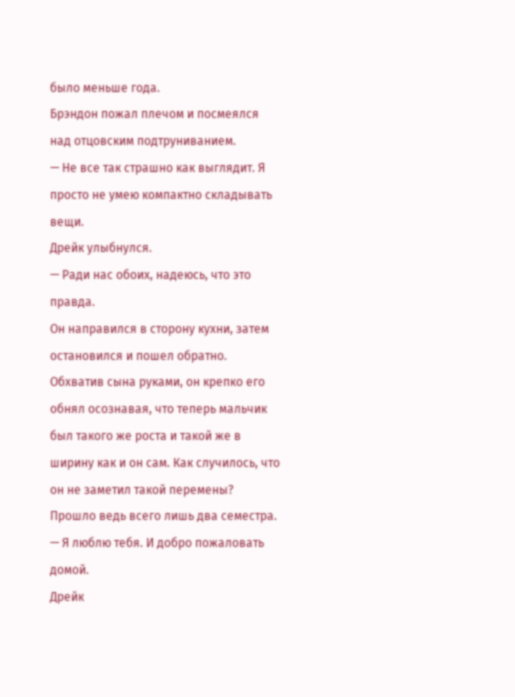было меньше года.
Брэндон пожал плечом и посмеялся над отцовским подтруниванием.
— Не все так страшно как выглядит. Я просто не умею компактно складывать вещи.
Дрейк улыбнулся.
— Ради нас обоих, надеюсь, что это правда.
Он направился в сторону кухни, затем остановился и пошел обратно. Обхватив сына руками, он крепко его обнял осознавая, что теперь мальчик был такого же роста и такой же в ширину как и он сам. Как случилось, что он не заметил такой перемены? Прошло ведь всего лишь два семестра.
— Я люблю тебя. И добро пожаловать домой.
Дрейк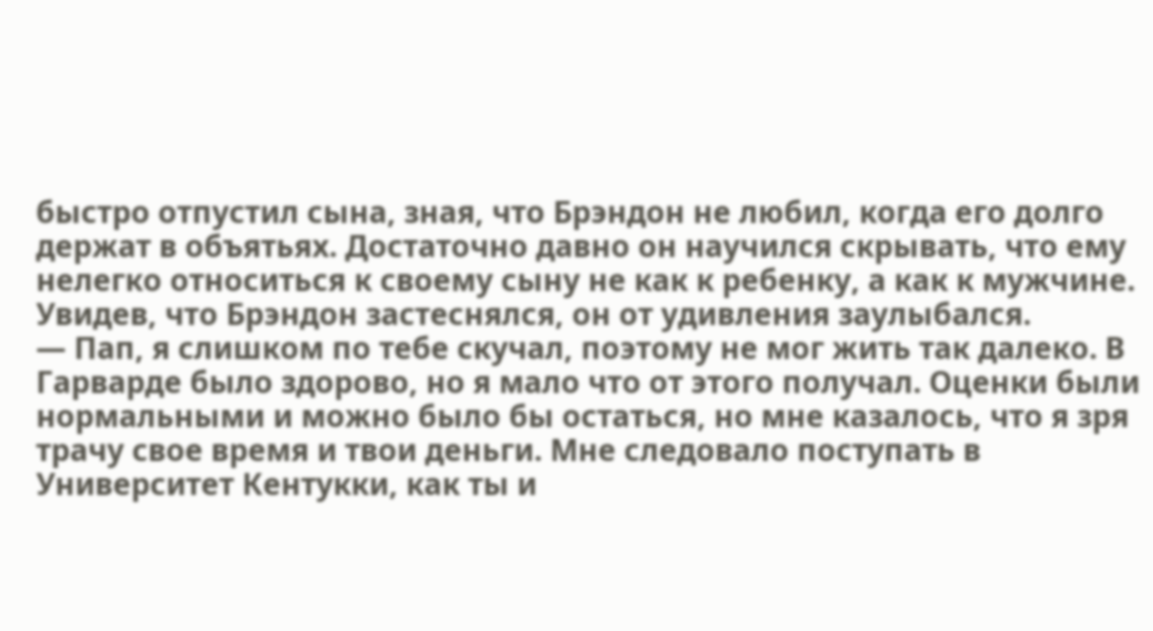быстро отпустил сына, зная, что Брэндон не любил, когда его долго держат в объятьях. Достаточно давно он научился скрывать, что ему нелегко относиться к своему сыну не как к ребенку, а как к мужчине. Увидев, что Брэндон застеснялся, он от удивления заулыбался.
— Пап, я слишком по тебе скучал, поэтому не мог жить так далеко. В Гарварде было здорово, но я мало что от этого получал. Оценки были нормальными и можно было бы остаться, но мне казалось, что я зря трачу свое время и твои деньги. Мне следовало поступать в Университет Кентукки, как ты и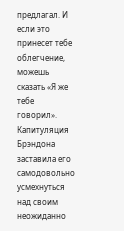предлагал. И если это принесет тебе облегчение, можешь сказать «Я же тебе говорил».
Капитуляция Брэндона заставила его самодовольно усмехнуться над своим неожиданно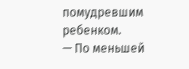помудревшим ребенком.
— По меньшей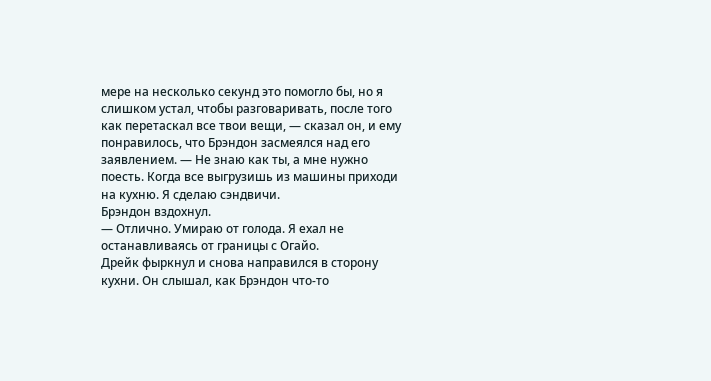мере на несколько секунд это помогло бы, но я слишком устал, чтобы разговаривать, после того как перетаскал все твои вещи, — сказал он, и ему понравилось, что Брэндон засмеялся над его заявлением. — Не знаю как ты, а мне нужно поесть. Когда все выгрузишь из машины приходи на кухню. Я сделаю сэндвичи.
Брэндон вздохнул.
— Отлично. Умираю от голода. Я ехал не останавливаясь от границы с Огайо.
Дрейк фыркнул и снова направился в сторону кухни. Он слышал, как Брэндон что-то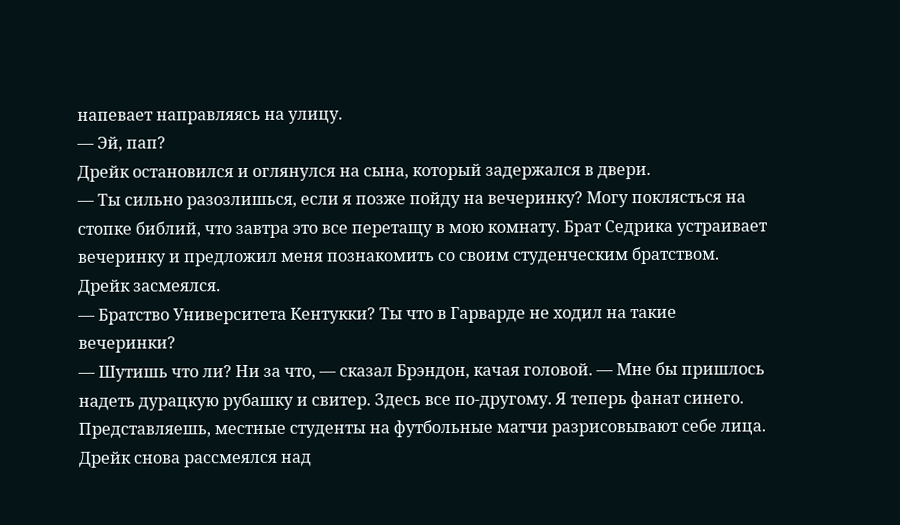напевает направляясь на улицу.
— Эй, пап?
Дрейк остановился и оглянулся на сына, который задержался в двери.
— Ты сильно разозлишься, если я позже пойду на вечеринку? Могу поклясться на стопке библий, что завтра это все перетащу в мою комнату. Брат Седрика устраивает вечеринку и предложил меня познакомить со своим студенческим братством.
Дрейк засмеялся.
— Братство Университета Кентукки? Ты что в Гарварде не ходил на такие вечеринки?
— Шутишь что ли? Ни за что, — сказал Брэндон, качая головой. — Мне бы пришлось надеть дурацкую рубашку и свитер. Здесь все по-другому. Я теперь фанат синего. Представляешь, местные студенты на футбольные матчи разрисовывают себе лица.
Дрейк снова рассмеялся над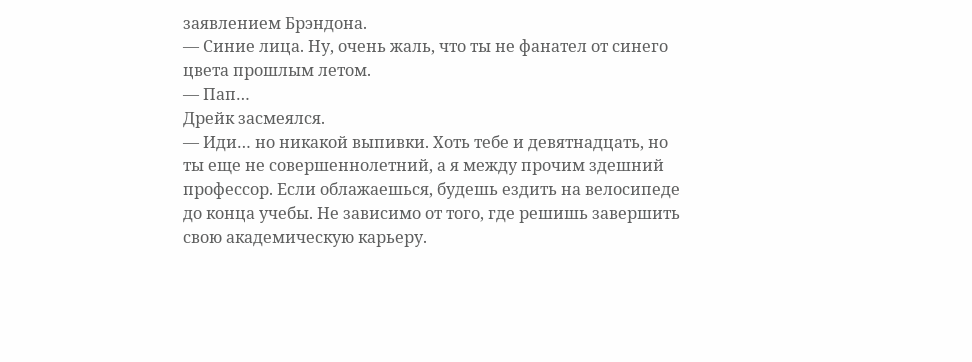заявлением Брэндона.
— Синие лица. Ну, очень жаль, что ты не фанател от синего цвета прошлым летом.
— Пап…
Дрейк засмеялся.
— Иди… но никакой выпивки. Хоть тебе и девятнадцать, но ты еще не совершеннолетний, а я между прочим здешний профессор. Если облажаешься, будешь ездить на велосипеде до конца учебы. Не зависимо от того, где решишь завершить свою академическую карьеру.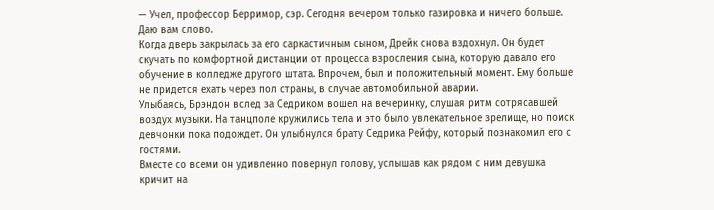— Учел, профессор Берримор, сэр. Сегодня вечером только газировка и ничего больше. Даю вам слово.
Когда дверь закрылась за его саркастичным сыном, Дрейк снова вздохнул. Он будет скучать по комфортной дистанции от процесса взросления сына, которую давало его обучение в колледже другого штата. Впрочем, был и положительный момент. Ему больше не придется ехать через пол страны, в случае автомобильной аварии.
Улыбаясь, Брэндон вслед за Седриком вошел на вечеринку, слушая ритм сотрясавшей воздух музыки. На танцполе кружились тела и это было увлекательное зрелище, но поиск девчонки пока подождет. Он улыбнулся брату Седрика Рейфу, который познакомил его с гостями.
Вместе со всеми он удивленно повернул голову, услышав как рядом с ним девушка кричит на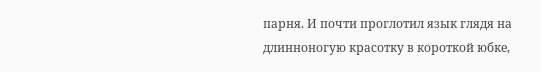парня. И почти проглотил язык глядя на длинноногую красотку в короткой юбке,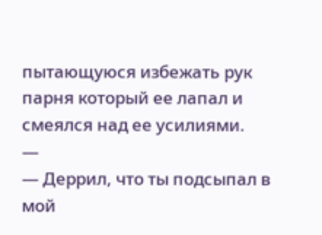пытающуюся избежать рук парня который ее лапал и смеялся над ее усилиями.
—
— Деррил, что ты подсыпал в мой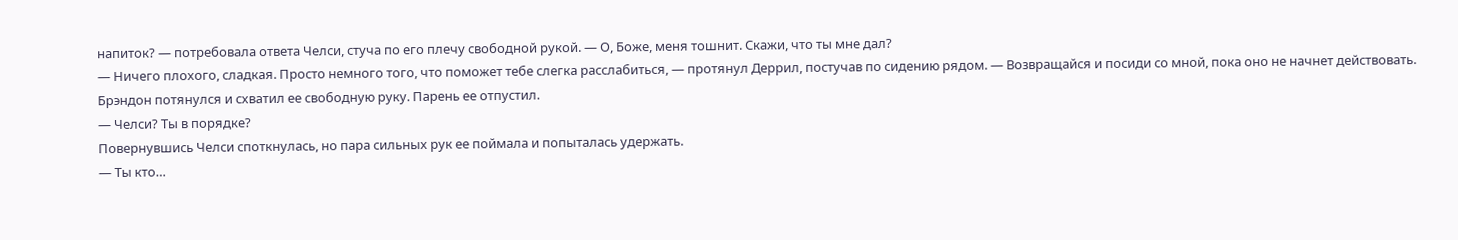напиток? — потребовала ответа Челси, стуча по его плечу свободной рукой. — О, Боже, меня тошнит. Скажи, что ты мне дал?
— Ничего плохого, сладкая. Просто немного того, что поможет тебе слегка расслабиться, — протянул Деррил, постучав по сидению рядом. — Возвращайся и посиди со мной, пока оно не начнет действовать.
Брэндон потянулся и схватил ее свободную руку. Парень ее отпустил.
— Челси? Ты в порядке?
Повернувшись Челси споткнулась, но пара сильных рук ее поймала и попыталась удержать.
— Ты кто…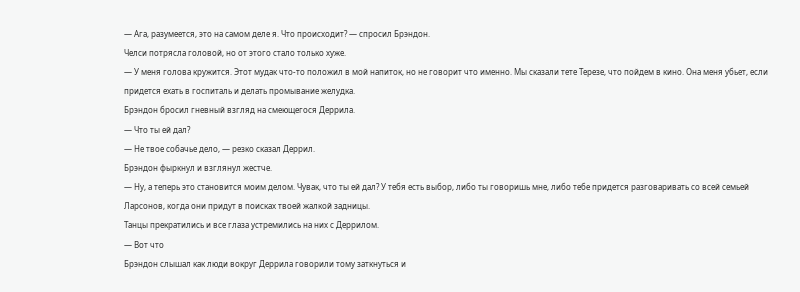— Ага, разумеется, это на самом деле я. Что происходит? — спросил Брэндон.
Челси потрясла головой, но от этого стало только хуже.
— У меня голова кружится. Этот мудак что-то положил в мой напиток, но не говорит что именно. Мы сказали тете Терезе, что пойдем в кино. Она меня убьет, если придется ехать в госпиталь и делать промывание желудка.
Брэндон бросил гневный взгляд на смеющегося Деррила.
— Что ты ей дал?
— Не твое собачье дело, — резко сказал Деррил.
Брэндон фыркнул и взглянул жестче.
— Ну, а теперь это становится моим делом. Чувак, что ты ей дал? У тебя есть выбор, либо ты говоришь мне, либо тебе придется разговаривать со всей семьей Ларсонов, когда они придут в поисках твоей жалкой задницы.
Танцы прекратились и все глаза устремились на них с Деррилом.
— Вот что
Брэндон слышал как люди вокруг Деррила говорили тому заткнуться и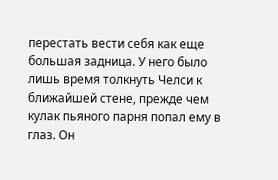перестать вести себя как еще большая задница. У него было лишь время толкнуть Челси к ближайшей стене, прежде чем кулак пьяного парня попал ему в глаз. Он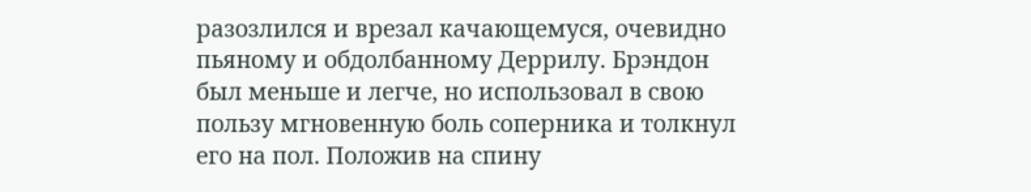разозлился и врезал качающемуся, очевидно пьяному и обдолбанному Деррилу. Брэндон был меньше и легче, но использовал в свою пользу мгновенную боль соперника и толкнул его на пол. Положив на спину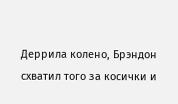Деррила колено, Брэндон схватил того за косички и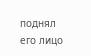поднял его лицо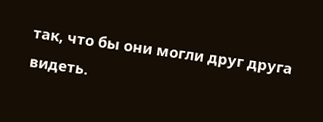так, что бы они могли друг друга видеть.